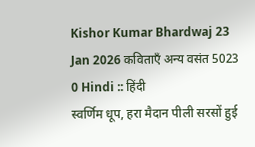Kishor Kumar Bhardwaj 23 Jan 2026 कविताएँ अन्य वसंत 5023 0 Hindi :: हिंदी
स्वर्णिम धूप, हरा मैदान पीली सरसों हुई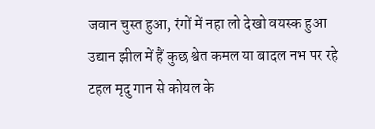जवान चुस्त हुआ, रंगों में नहा लो देखो वयस्क हुआ उद्यान झील में हैं कुछ श्वेत कमल या बादल नभ पर रहे टहल मृदु गान से कोयल के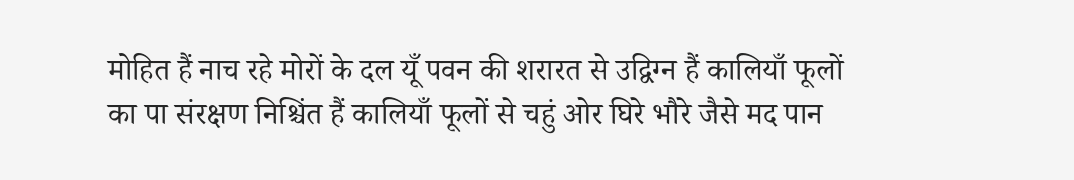मोहित हैं नाच रहे मोरों के दल यूँ पवन की शरारत से उद्विग्न हैं कालियाँ फूलों का पा संरक्षण निश्चिंत हैं कालियाँ फूलों से चहुं ओर घिरे भौरे जैसे मद पान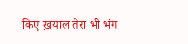किए ख़याल तेरा भी भंग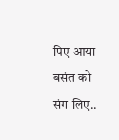पिए आया बसंत को संग लिए..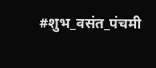#शुभ_वसंत_पंचमी